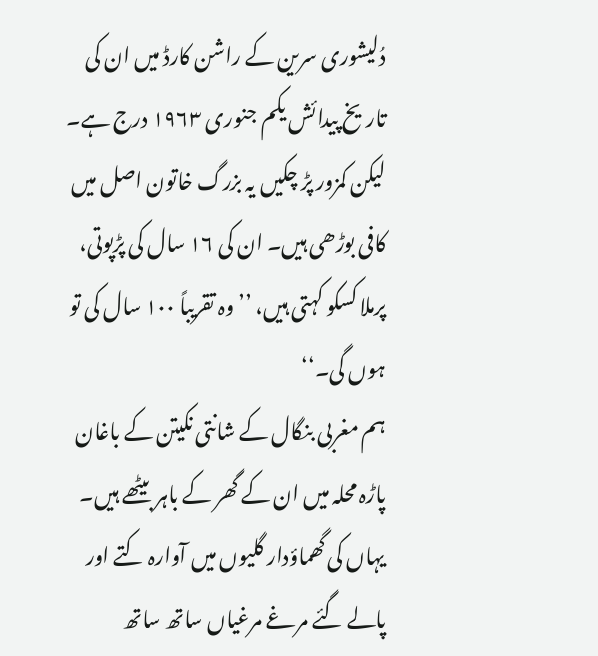دُلیشوری سرین کے راشن کارڈ میں ان کی تاریخ پیدائش یکم جنوری ۱۹۶۳ درج ہے۔ لیکن کمزور پڑ چکیں یہ بزرگ خاتون اصل میں کافی بوڑھی ہیں۔ ان کی ۱۶ سال کی پڑپوتی، پرملا کسکو کہتی ہیں، ’’وہ تقریباً ۱۰۰ سال کی تو ہوں گی۔‘‘
ہم مغربی بنگال کے شانتی نکیتن کے باغان پاڑہ محلہ میں ان کے گھر کے باہر بیٹھے ہیں۔ یہاں کی گھماؤدار گلیوں میں آوارہ کتے اور پالے گئے مرغے مرغیاں ساتھ ساتھ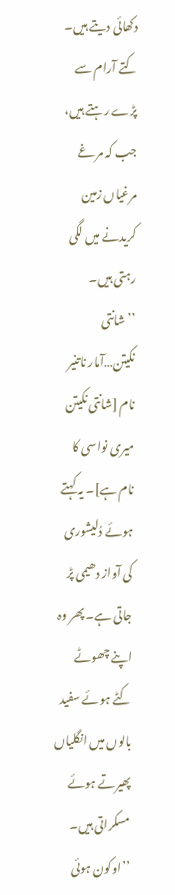دکھائی دیتے ہیں۔ کتے آرام سے پڑے رہتے ہیں، جب کہ مرغے مرغیاں زمین کریدنے میں لگی رہتی ہیں۔
’’شانتی نکیتن…آمار ناتنیر نام [شانتی نکیتن میری نواسی کا نام ہے]۔ یہ کہتے ہوئے دُلیشوری کی آواز دھیمی پڑ جاتی ہے۔ پھر وہ اپنے چھوٹے کٹے ہوئے سفید بالوں میں انگلیاں پھیرتے ہوئے مسکراتی ہیں۔
’’اوکون ہوئی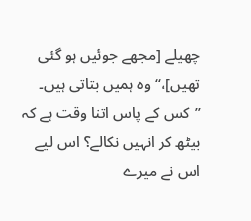چھیلے [مجھے جوئیں ہو گئی تھیں]،‘‘ وہ ہمیں بتاتی ہیں۔ ’’کس کے پاس اتنا وقت ہے کہ بیٹھ کر انہیں نکالے؟ اس لیے اس نے میرے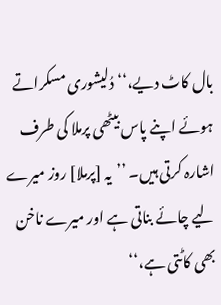بال کاٹ دیے،‘‘ دُلیشوری مسکراتے ہوئے اپنے پاس بیٹھی پرملا کی طرف اشارہ کرتی ہیں۔ ’’یہ [پرملا] روز میرے لیے چائے بناتی ہے اور میرے ناخن بھی کاٹتی ہے،‘‘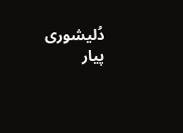دُلیشوری پیار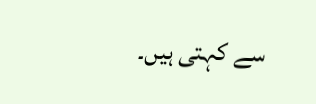سے کہتی ہیں۔